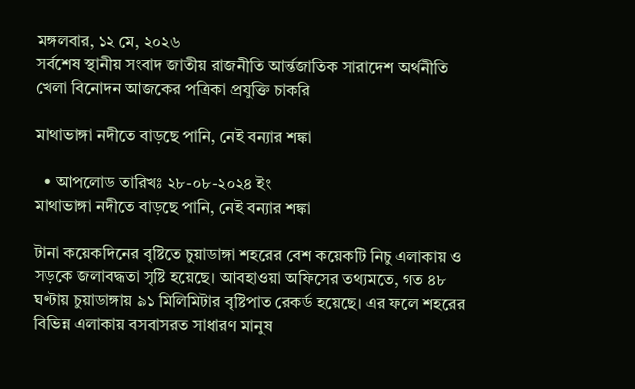মঙ্গলবার, ১২ মে, ২০২৬
সর্বশেষ স্থানীয় সংবাদ জাতীয় রাজনীতি আর্ন্তজাতিক সারাদেশ অর্থনীতি খেলা বিনোদন আজকের পত্রিকা প্রযুক্তি চাকরি

মাথাভাঙ্গা নদীতে বাড়ছে পানি, নেই বন্যার শঙ্কা

  • আপলোড তারিখঃ ২৮-০৮-২০২৪ ইং
মাথাভাঙ্গা নদীতে বাড়ছে পানি, নেই বন্যার শঙ্কা

টানা কয়েকদিনের বৃষ্টিতে চুয়াডাঙ্গা শহরের বেশ কয়েকটি নিচু এলাকায় ও সড়কে জলাবদ্ধতা সৃষ্টি হয়েছে। আবহাওয়া অফিসের তথ্যমতে, গত ৪৮ ঘণ্টায় চুয়াডাঙ্গায় ৯১ মিলিমিটার বৃষ্টিপাত রেকর্ড হয়েছে। এর ফলে শহরের বিভিন্ন এলাকায় বসবাসরত সাধারণ মানুষ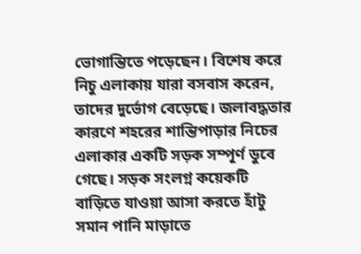ভোগান্তিতে পড়েছেন। বিশেষ করে নিচু এলাকায় যারা বসবাস করেন, তাদের দুর্ভোগ বেড়েছে। জলাবদ্ধতার কারণে শহরের শান্তিপাড়ার নিচের এলাকার একটি সড়ক সম্পূর্ণ ডুবে গেছে। সড়ক সংলগ্ন কয়েকটি বাড়িতে যাওয়া আসা করতে হাঁটু সমান পানি মাড়াতে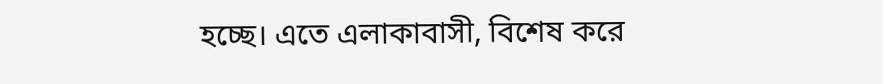হচ্ছে। এতে এলাকাবাসী, বিশেষ করে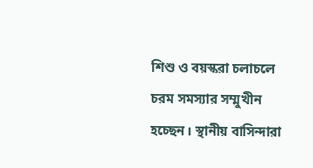শিশু ও বয়স্করা চলাচলে চরম সমস্যার সম্মুখীন হচ্ছেন। স্থানীয় বাসিন্দারা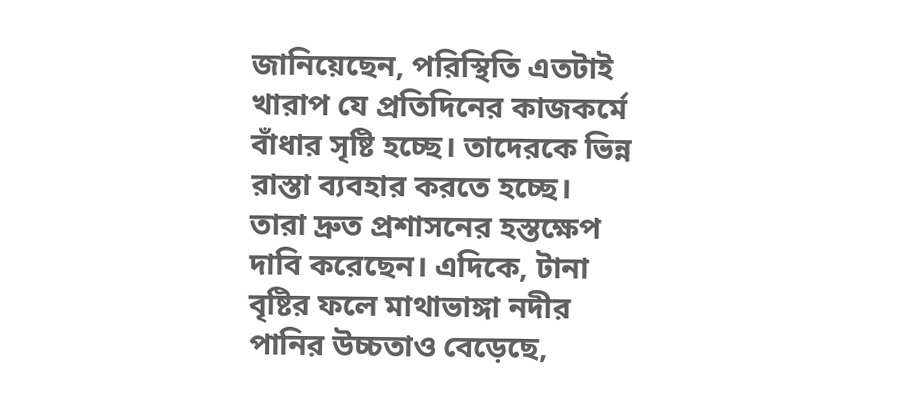জানিয়েছেন, পরিস্থিতি এতটাই খারাপ যে প্রতিদিনের কাজকর্মে বাঁধার সৃষ্টি হচ্ছে। তাদেরকে ভিন্ন রাস্তা ব্যবহার করতে হচ্ছে। তারা দ্রুত প্রশাসনের হস্তক্ষেপ দাবি করেছেন। এদিকে, টানা বৃষ্টির ফলে মাথাভাঙ্গা নদীর পানির উচ্চতাও বেড়েছে,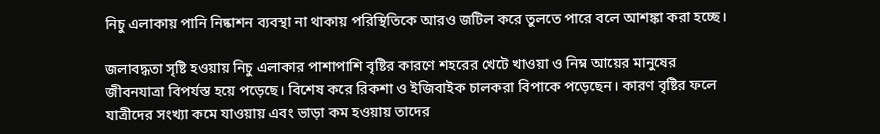নিচু এলাকায় পানি নিষ্কাশন ব্যবস্থা না থাকায় পরিস্থিতিকে আরও জটিল করে তুলতে পারে বলে আশঙ্কা করা হচ্ছে।

জলাবদ্ধতা সৃষ্টি হওয়ায় নিচু এলাকার পাশাপাশি বৃষ্টির কারণে শহরের খেটে খাওয়া ও নিম্ন আয়ের মানুষের জীবনযাত্রা বিপর্যস্ত হয়ে পড়েছে। বিশেষ করে রিকশা ও ইজিবাইক চালকরা বিপাকে পড়েছেন। কারণ বৃষ্টির ফলে যাত্রীদের সংখ্যা কমে যাওয়ায় এবং ভাড়া কম হওয়ায় তাদের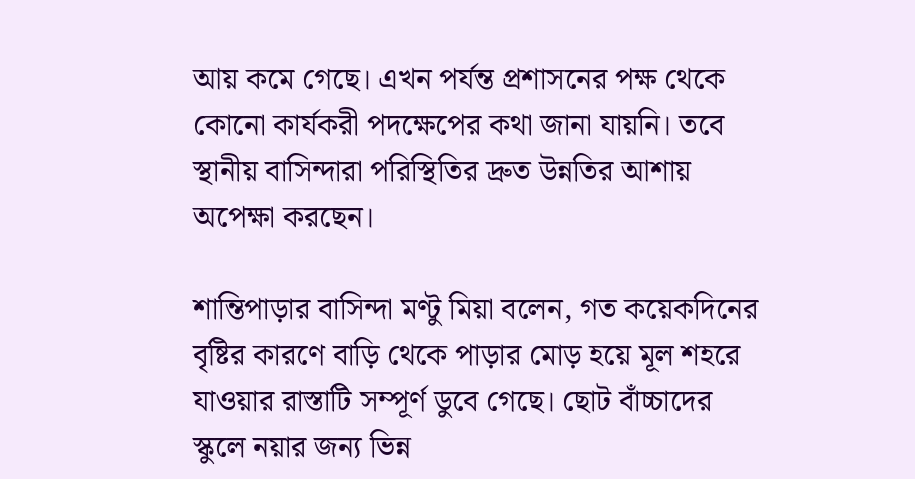আয় কমে গেছে। এখন পর্যন্ত প্রশাসনের পক্ষ থেকে কোনো কার্যকরী পদক্ষেপের কথা জানা যায়নি। তবে স্থানীয় বাসিন্দারা পরিস্থিতির দ্রুত উন্নতির আশায় অপেক্ষা করছেন।

শান্তিপাড়ার বাসিন্দা মণ্টু মিয়া বলেন, গত কয়েকদিনের বৃষ্টির কারণে বাড়ি থেকে পাড়ার মোড় হয়ে মূল শহরে যাওয়ার রাস্তাটি সম্পূর্ণ ডুবে গেছে। ছোট বাঁচ্চাদের স্কুলে নয়ার জন্য ভিন্ন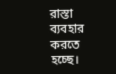রাস্তা ব্যবহার করতে হচ্ছে।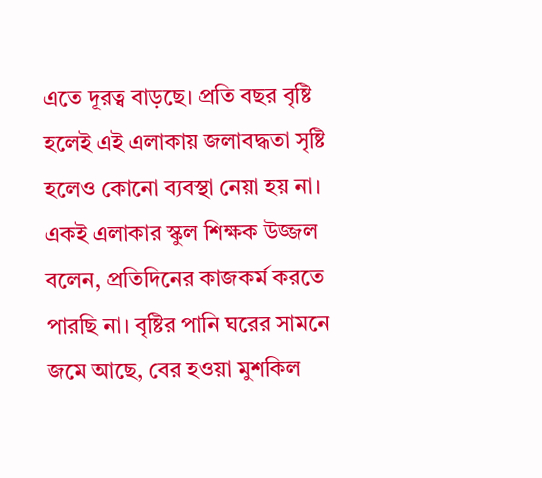এতে দূরত্ব বাড়ছে। প্রতি বছর বৃষ্টি হলেই এই এলাকায় জলাবদ্ধতা সৃষ্টি হলেও কোনো ব্যবস্থা নেয়া হয় না। একই এলাকার স্কুল শিক্ষক উজ্জল বলেন, প্রতিদিনের কাজকর্ম করতে পারছি না। বৃষ্টির পানি ঘরের সামনে জমে আছে, বের হওয়া মুশকিল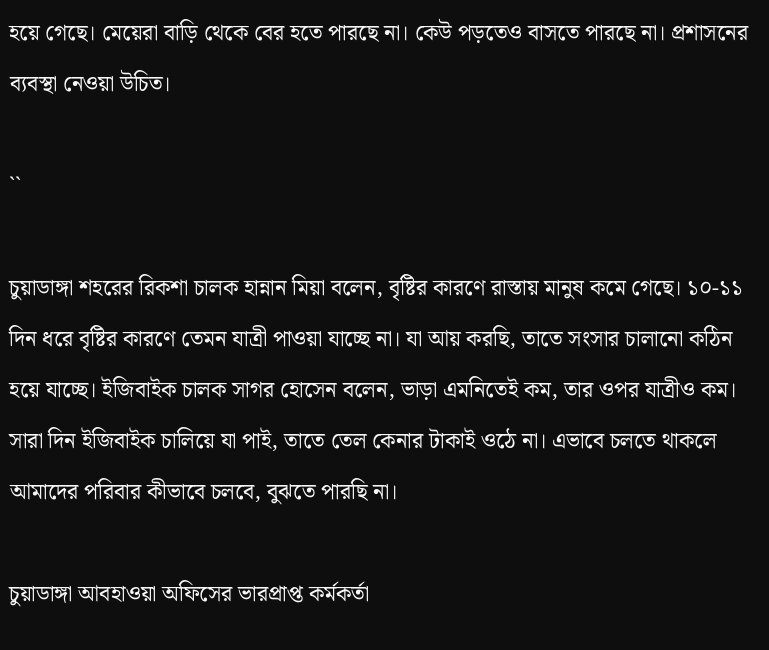হয়ে গেছে। মেয়েরা বাড়ি থেকে বের হতে পারছে না। কেউ পড়তেও বাসতে পারছে না। প্রশাসনের ব্যবস্থা নেওয়া উচিত।

``

চুয়াডাঙ্গা শহরের রিকশা চালক হান্নান মিয়া বলেন, বৃষ্টির কারণে রাস্তায় মানুষ কমে গেছে। ১০-১১ দিন ধরে বৃষ্টির কারণে তেমন যাত্রী পাওয়া যাচ্ছে না। যা আয় করছি, তাতে সংসার চালানো কঠিন হয়ে যাচ্ছে। ইজিবাইক চালক সাগর হোসেন বলেন, ভাড়া এমনিতেই কম, তার ওপর যাত্রীও কম। সারা দিন ইজিবাইক চালিয়ে যা পাই, তাতে তেল কেনার টাকাই ওঠে না। এভাবে চলতে থাকলে আমাদের পরিবার কীভাবে চলবে, বুঝতে পারছি না।

চুয়াডাঙ্গা আবহাওয়া অফিসের ভারপ্রাপ্ত কর্মকর্তা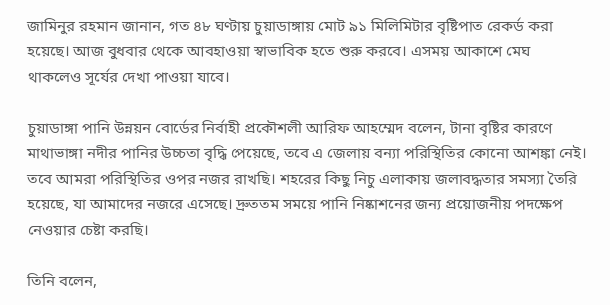জামিনুর রহমান জানান, গত ৪৮ ঘণ্টায় চুয়াডাঙ্গায় মোট ৯১ মিলিমিটার বৃষ্টিপাত রেকর্ড করা হয়েছে। আজ বুধবার থেকে আবহাওয়া স্বাভাবিক হতে শুরু করবে। এসময় আকাশে মেঘ থাকলেও সূর্যের দেখা পাওয়া যাবে।

চুয়াডাঙ্গা পানি উন্নয়ন বোর্ডের নির্বাহী প্রকৌশলী আরিফ আহম্মেদ বলেন, টানা বৃষ্টির কারণে মাথাভাঙ্গা নদীর পানির উচ্চতা বৃদ্ধি পেয়েছে, তবে এ জেলায় বন্যা পরিস্থিতির কোনো আশঙ্কা নেই। তবে আমরা পরিস্থিতির ওপর নজর রাখছি। শহরের কিছু নিচু এলাকায় জলাবদ্ধতার সমস্যা তৈরি হয়েছে, যা আমাদের নজরে এসেছে। দ্রুততম সময়ে পানি নিষ্কাশনের জন্য প্রয়োজনীয় পদক্ষেপ নেওয়ার চেষ্টা করছি।

তিনি বলেন,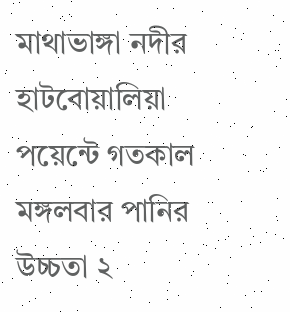মাথাভাঙ্গা নদীর হাটবোয়ালিয়া পয়েন্টে গতকাল মঙ্গলবার পানির উচ্চতা ২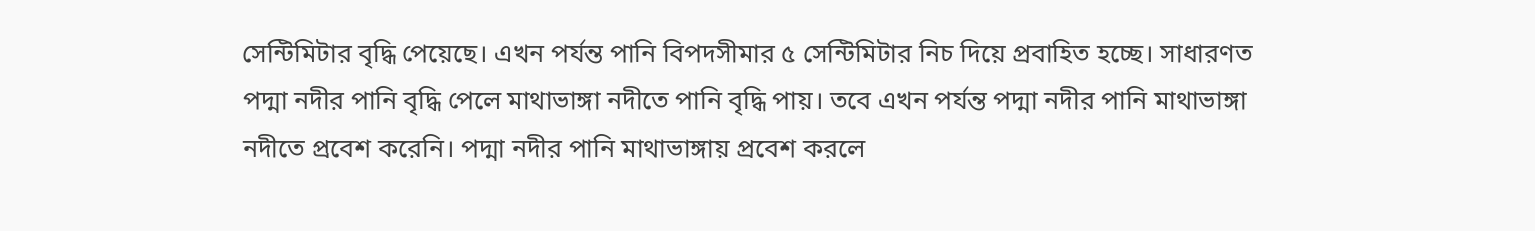সেন্টিমিটার বৃদ্ধি পেয়েছে। এখন পর্যন্ত পানি বিপদসীমার ৫ সেন্টিমিটার নিচ দিয়ে প্রবাহিত হচ্ছে। সাধারণত পদ্মা নদীর পানি বৃদ্ধি পেলে মাথাভাঙ্গা নদীতে পানি বৃদ্ধি পায়। তবে এখন পর্যন্ত পদ্মা নদীর পানি মাথাভাঙ্গা নদীতে প্রবেশ করেনি। পদ্মা নদীর পানি মাথাভাঙ্গায় প্রবেশ করলে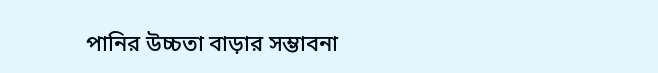পানির উচ্চতা বাড়ার সম্ভাবনা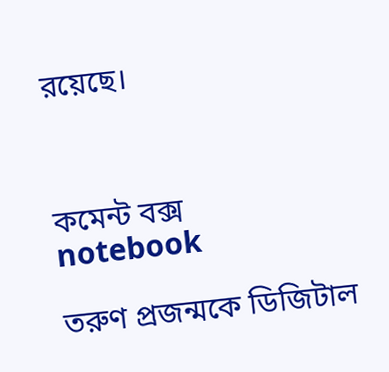রয়েছে।



কমেন্ট বক্স
notebook

তরুণ প্রজন্মকে ডিজিটাল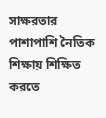সাক্ষরতার পাশাপাশি নৈতিক শিক্ষায় শিক্ষিত করতে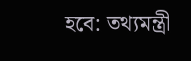হবে: তথ্যমন্ত্রী